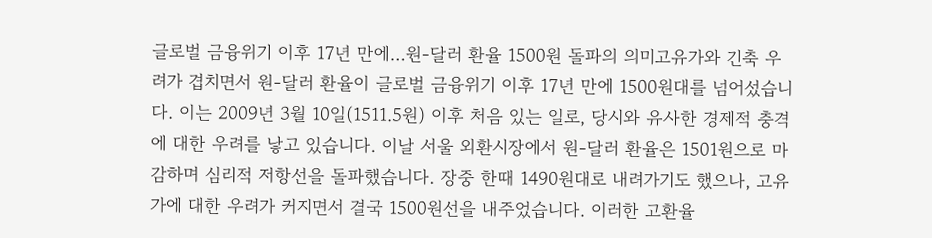글로벌 금융위기 이후 17년 만에…원-달러 환율 1500원 돌파의 의미고유가와 긴축 우려가 겹치면서 원-달러 환율이 글로벌 금융위기 이후 17년 만에 1500원대를 넘어섰습니다. 이는 2009년 3월 10일(1511.5원) 이후 처음 있는 일로, 당시와 유사한 경제적 충격에 대한 우려를 낳고 있습니다. 이날 서울 외환시장에서 원-달러 환율은 1501원으로 마감하며 심리적 저항선을 돌파했습니다. 장중 한때 1490원대로 내려가기도 했으나, 고유가에 대한 우려가 커지면서 결국 1500원선을 내주었습니다. 이러한 고환율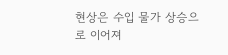현상은 수입 물가 상승으로 이어져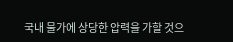국내 물가에 상당한 압력을 가할 것으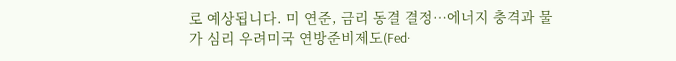로 예상됩니다. 미 연준, 금리 동결 결정…에너지 충격과 물가 심리 우려미국 연방준비제도(Fed·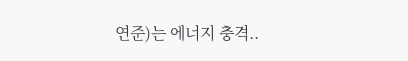연준)는 에너지 충격..